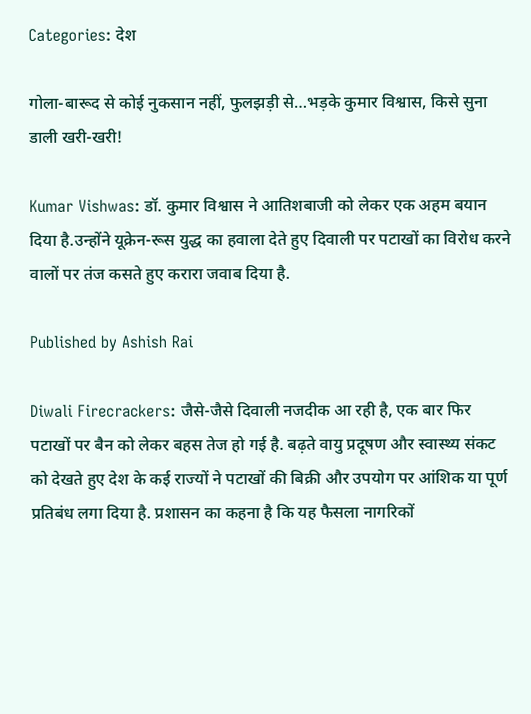Categories: देश

गोला-बारूद से कोई नुकसान नहीं, फुलझड़ी से…भड़के कुमार विश्वास, किसे सुना डाली खरी-खरी!

Kumar Vishwas: डॉ. कुमार विश्वास ने आतिशबाजी को लेकर एक अहम बयान दिया है.उन्होंने यूक्रेन-रूस युद्ध का हवाला देते हुए दिवाली पर पटाखों का विरोध करने वालों पर तंज कसते हुए करारा जवाब दिया है.

Published by Ashish Rai

Diwali Firecrackers: जैसे-जैसे दिवाली नजदीक आ रही है, एक बार फिर पटाखों पर बैन को लेकर बहस तेज हो गई है. बढ़ते वायु प्रदूषण और स्वास्थ्य संकट को देखते हुए देश के कई राज्यों ने पटाखों की बिक्री और उपयोग पर आंशिक या पूर्ण प्रतिबंध लगा दिया है. प्रशासन का कहना है कि यह फैसला नागरिकों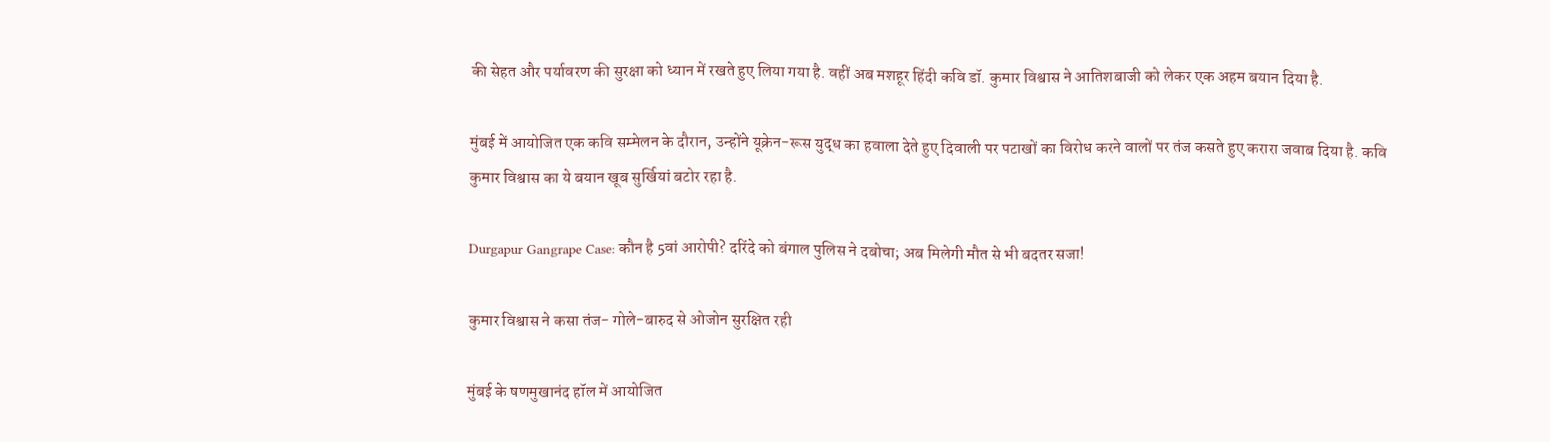की सेहत और पर्यावरण की सुरक्षा को ध्यान में रखते हुए लिया गया है. वहीं अब मशहूर हिंदी कवि डॉ. कुमार विश्वास ने आतिशबाजी को लेकर एक अहम बयान दिया है.

मुंबई में आयोजित एक कवि सम्मेलन के दौरान, उन्होंने यूक्रेन-रूस युद्ध का हवाला देते हुए दिवाली पर पटाखों का विरोध करने वालों पर तंज कसते हुए करारा जवाब दिया है. कवि कुमार विश्वास का ये बयान खूब सुर्खियां बटोर रहा है.

Durgapur Gangrape Case: कौन है 5वां आरोपी? दरिंदे को बंगाल पुलिस ने दबोचा; अब मिलेगी मौत से भी बदतर सजा!

कुमार विश्वास ने कसा तंज- गोले-बारुद से ओजोन सुरक्षित रही

मुंबई के षणमुखानंद हॉल में आयोजित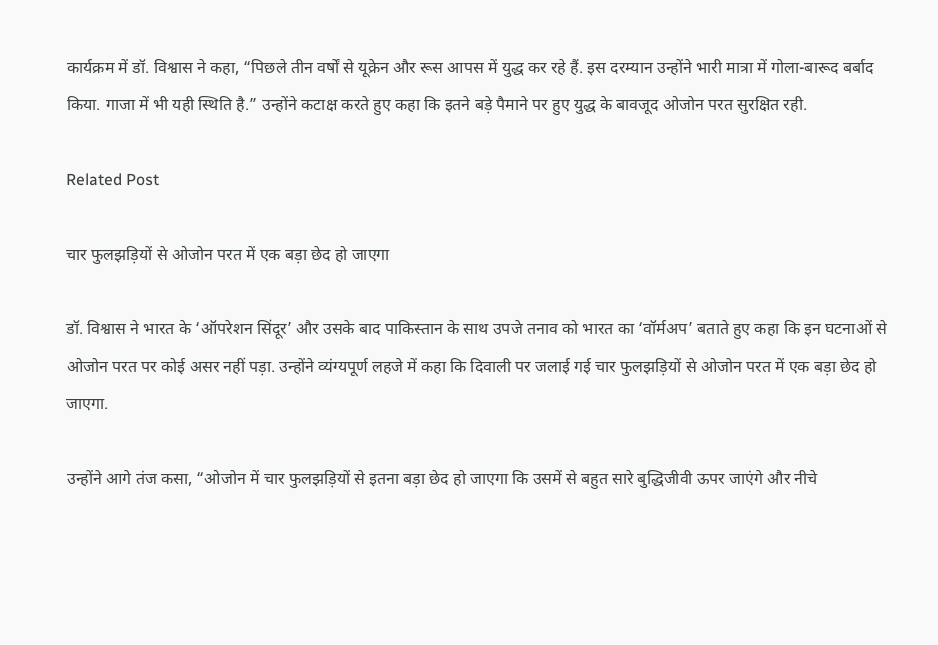कार्यक्रम में डॉ. विश्वास ने कहा, “पिछले तीन वर्षों से यूक्रेन और रूस आपस में युद्ध कर रहे हैं. इस दरम्यान उन्होंने भारी मात्रा में गोला-बारूद बर्बाद किया. गाजा में भी यही स्थिति है.” उन्होंने कटाक्ष करते हुए कहा कि इतने बड़े पैमाने पर हुए युद्ध के बावजूद ओजोन परत सुरक्षित रही.

Related Post

चार फुलझड़ियों से ओजोन परत में एक बड़ा छेद हो जाएगा

डॉ. विश्वास ने भारत के ‘ऑपरेशन सिंदूर’ और उसके बाद पाकिस्तान के साथ उपजे तनाव को भारत का ‘वॉर्मअप’ बताते हुए कहा कि इन घटनाओं से ओजोन परत पर कोई असर नहीं पड़ा. उन्होंने व्यंग्यपूर्ण लहजे में कहा कि दिवाली पर जलाई गई चार फुलझड़ियों से ओजोन परत में एक बड़ा छेद हो जाएगा.

उन्होंने आगे तंज कसा, “ओजोन में चार फुलझड़ियों से इतना बड़ा छेद हो जाएगा कि उसमें से बहुत सारे बुद्धिजीवी ऊपर जाएंगे और नीचे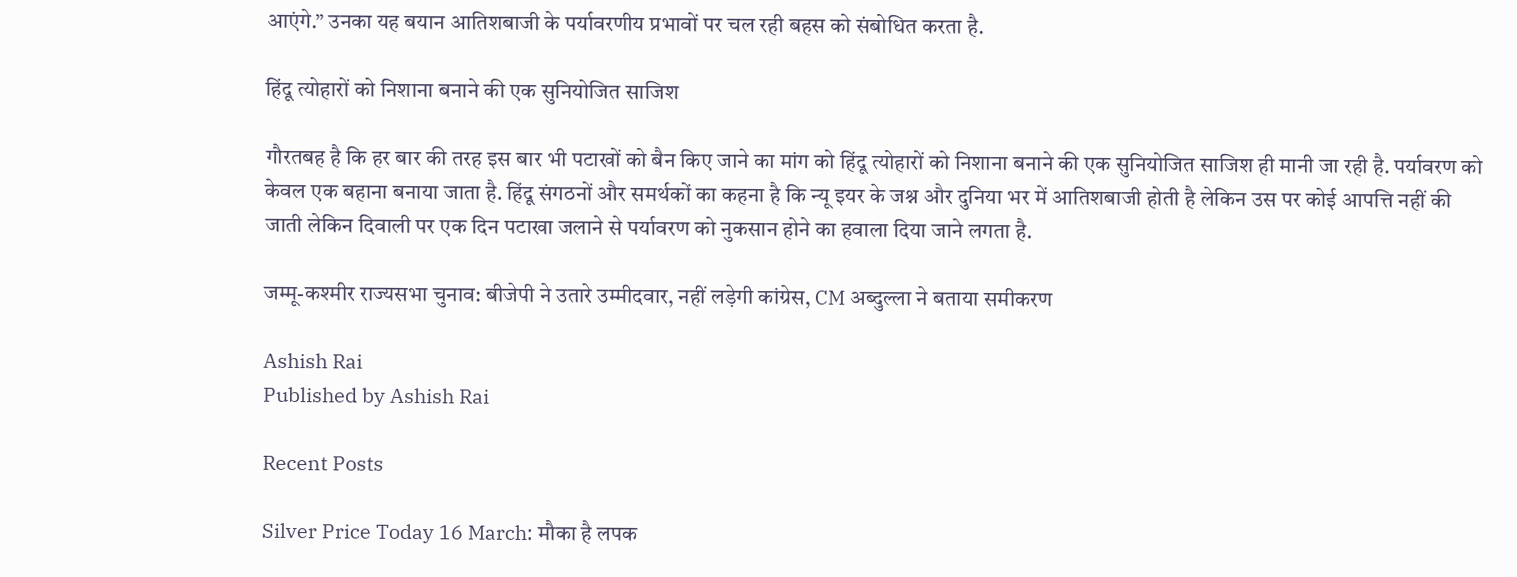आएंगे.” उनका यह बयान आतिशबाजी के पर्यावरणीय प्रभावों पर चल रही बहस को संबोधित करता है.

हिंदू त्योहारों को निशाना बनाने की एक सुनियोजित साजिश

गौरतबह है कि हर बार की तरह इस बार भी पटाखों को बैन किए जाने का मांग को हिंदू त्योहारों को निशाना बनाने की एक सुनियोजित साजिश ही मानी जा रही है. पर्यावरण को केवल एक बहाना बनाया जाता है. हिंदू संगठनों और समर्थकों का कहना है कि न्‍यू इयर के जश्न और दुनिया भर में आतिशबाजी होती है लेकिन उस पर कोई आपत्ति नहीं की जाती लेकिन दिवाली पर एक दिन पटाखा जलाने से पर्यावरण को नुकसान होने का हवाला दिया जाने लगता है.

जम्मू-कश्मीर राज्यसभा चुनाव: बीजेपी ने उतारे उम्मीदवार, नहीं लड़ेगी कांग्रेस, CM अब्दुल्ला ने बताया समीकरण

Ashish Rai
Published by Ashish Rai

Recent Posts

Silver Price Today 16 March: मौका है लपक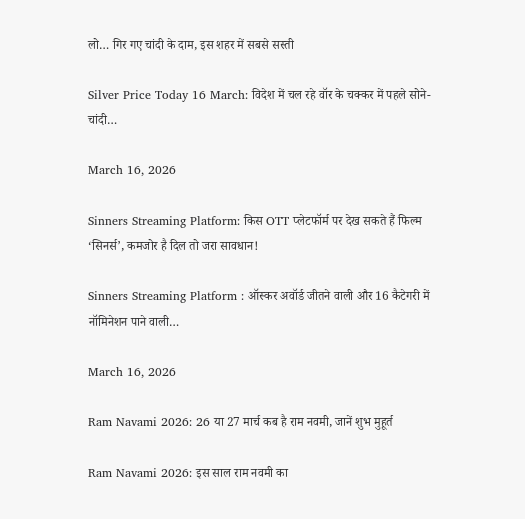लो… गिर गए चांदी के दाम, इस शहर में सबसे सस्ती

Silver Price Today 16 March: विदेश में चल रहे वॉर के चक्कर में पहले सोने-चांदी…

March 16, 2026

Sinners Streaming Platform: किस OTT प्लेटफॉर्म पर देख सकते हैं फिल्म ‘सिनर्स’, कमजोर है दिल तो जरा सावधान!

Sinners Streaming Platform : ऑस्कर अवॉर्ड जीतने वाली और 16 कैटेगरी में नॉमिनेशन पाने वाली…

March 16, 2026

Ram Navami 2026: 26 या 27 मार्च कब है राम नवमी, जानें शुभ मुहूर्त

Ram Navami 2026: इस साल राम नवमी का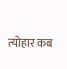त्योहार कब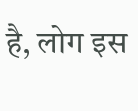है, लोग इस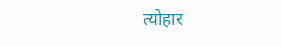त्योहार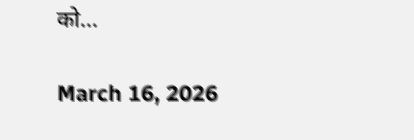को…

March 16, 2026